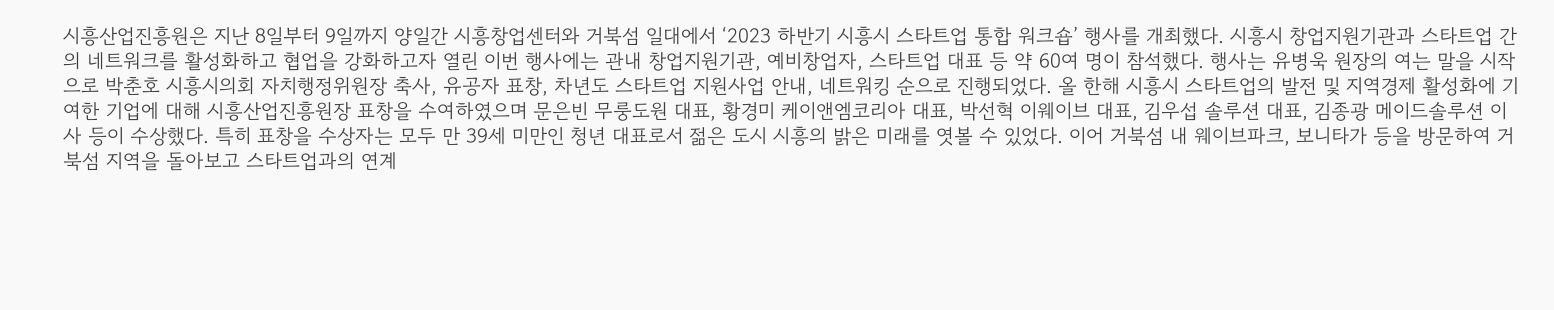시흥산업진흥원은 지난 8일부터 9일까지 양일간 시흥창업센터와 거북섬 일대에서 ‘2023 하반기 시흥시 스타트업 통합 워크숍’ 행사를 개최했다. 시흥시 창업지원기관과 스타트업 간의 네트워크를 활성화하고 협업을 강화하고자 열린 이번 행사에는 관내 창업지원기관, 예비창업자, 스타트업 대표 등 약 60여 명이 참석했다. 행사는 유병욱 원장의 여는 말을 시작으로 박춘호 시흥시의회 자치행정위원장 축사, 유공자 표창, 차년도 스타트업 지원사업 안내, 네트워킹 순으로 진행되었다. 올 한해 시흥시 스타트업의 발전 및 지역경제 활성화에 기여한 기업에 대해 시흥산업진흥원장 표창을 수여하였으며 문은빈 무룽도원 대표, 황경미 케이앤엠코리아 대표, 박선혁 이웨이브 대표, 김우섭 솔루션 대표, 김종광 메이드솔루션 이사 등이 수상했다. 특히 표창을 수상자는 모두 만 39세 미만인 청년 대표로서 젊은 도시 시흥의 밝은 미래를 엿볼 수 있었다. 이어 거북섬 내 웨이브파크, 보니타가 등을 방문하여 거북섬 지역을 돌아보고 스타트업과의 연계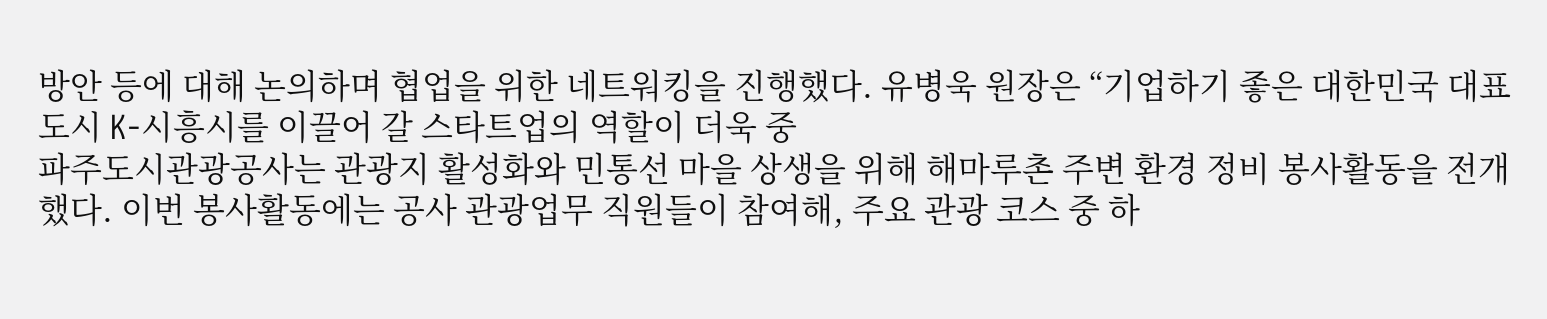방안 등에 대해 논의하며 협업을 위한 네트워킹을 진행했다. 유병욱 원장은 “기업하기 좋은 대한민국 대표도시 K-시흥시를 이끌어 갈 스타트업의 역할이 더욱 중
파주도시관광공사는 관광지 활성화와 민통선 마을 상생을 위해 해마루촌 주변 환경 정비 봉사활동을 전개했다. 이번 봉사활동에는 공사 관광업무 직원들이 참여해, 주요 관광 코스 중 하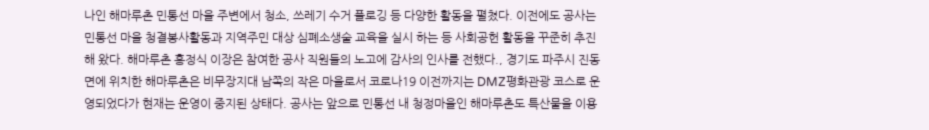나인 해마루촌 민통선 마을 주변에서 청소, 쓰레기 수거 플로깅 등 다양한 활동을 펼쳤다. 이전에도 공사는 민통선 마을 청결봉사활동과 지역주민 대상 심폐소생술 교육을 실시 하는 등 사회공헌 활동을 꾸준히 추진해 왔다. 해마루촌 홍정식 이장은 참여한 공사 직원들의 노고에 감사의 인사를 전했다., 경기도 파주시 진동면에 위치한 해마루촌은 비무장지대 남쪽의 작은 마을로서 코로나19 이전까지는 DMZ평화관광 코스로 운영되었다가 현재는 운영이 중지된 상태다. 공사는 앞으로 민통선 내 청정마을인 해마루촌도 특산물을 이용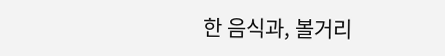한 음식과, 볼거리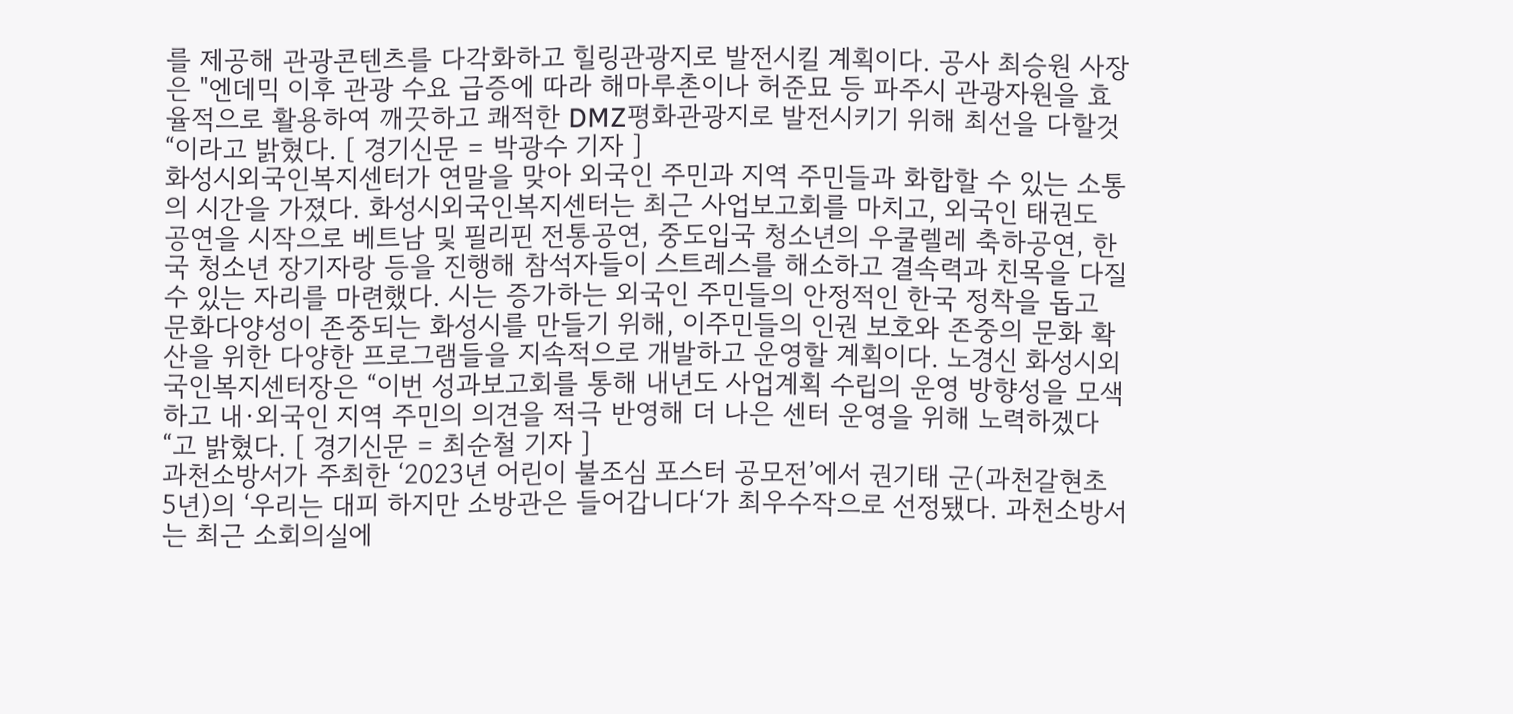를 제공해 관광콘텐츠를 다각화하고 힐링관광지로 발전시킬 계획이다. 공사 최승원 사장은 "엔데믹 이후 관광 수요 급증에 따라 해마루촌이나 허준묘 등 파주시 관광자원을 효율적으로 활용하여 깨끗하고 쾌적한 DMZ평화관광지로 발전시키기 위해 최선을 다할것“이라고 밝혔다. [ 경기신문 = 박광수 기자 ]
화성시외국인복지센터가 연말을 맞아 외국인 주민과 지역 주민들과 화합할 수 있는 소통의 시간을 가졌다. 화성시외국인복지센터는 최근 사업보고회를 마치고, 외국인 태권도 공연을 시작으로 베트남 및 필리핀 전통공연, 중도입국 청소년의 우쿨렐레 축하공연, 한국 청소년 장기자랑 등을 진행해 참석자들이 스트레스를 해소하고 결속력과 친목을 다질 수 있는 자리를 마련했다. 시는 증가하는 외국인 주민들의 안정적인 한국 정착을 돕고 문화다양성이 존중되는 화성시를 만들기 위해, 이주민들의 인권 보호와 존중의 문화 확산을 위한 다양한 프로그램들을 지속적으로 개발하고 운영할 계획이다. 노경신 화성시외국인복지센터장은 “이번 성과보고회를 통해 내년도 사업계획 수립의 운영 방향성을 모색하고 내·외국인 지역 주민의 의견을 적극 반영해 더 나은 센터 운영을 위해 노력하겠다“고 밝혔다. [ 경기신문 = 최순철 기자 ]
과천소방서가 주최한 ‘2023년 어린이 불조심 포스터 공모전’에서 권기태 군(과천갈현초 5년)의 ‘우리는 대피 하지만 소방관은 들어갑니다‘가 최우수작으로 선정됐다. 과천소방서는 최근 소회의실에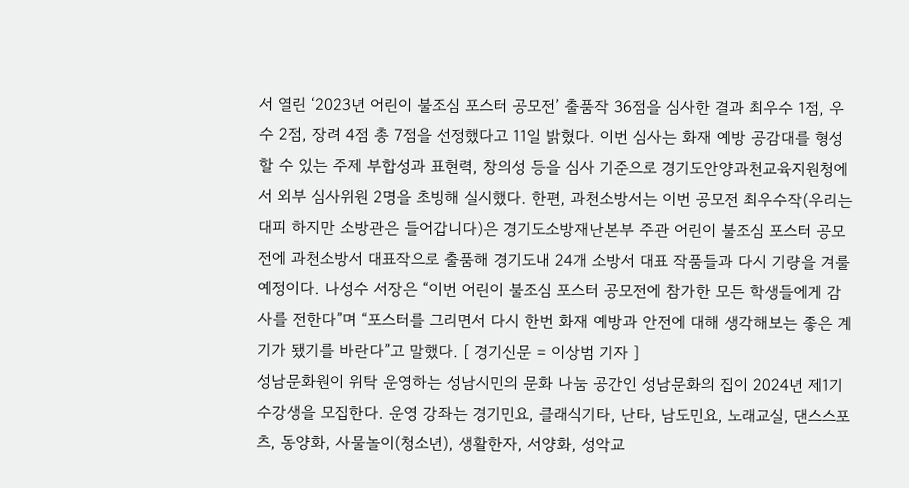서 열린 ‘2023년 어린이 불조심 포스터 공모전’ 출품작 36점을 심사한 결과 최우수 1점, 우수 2점, 장려 4점 총 7점을 선정했다고 11일 밝혔다. 이번 심사는 화재 예방 공감대를 형성할 수 있는 주제 부합성과 표현력, 창의성 등을 심사 기준으로 경기도안양과천교육지원청에서 외부 심사위원 2명을 초빙해 실시했다. 한편, 과천소방서는 이번 공모전 최우수작(우리는 대피 하지만 소방관은 들어갑니다)은 경기도소방재난본부 주관 어린이 불조심 포스터 공모전에 과천소방서 대표작으로 출품해 경기도내 24개 소방서 대표 작품들과 다시 기량을 겨룰 예정이다. 나성수 서장은 “이번 어린이 불조심 포스터 공모전에 참가한 모든 학생들에게 감사를 전한다”며 “포스터를 그리면서 다시 한번 화재 예방과 안전에 대해 생각해보는 좋은 계기가 됐기를 바란다”고 말했다. [ 경기신문 = 이상범 기자 ]
성남문화원이 위탁 운영하는 성남시민의 문화 나눔 공간인 성남문화의 집이 2024년 제1기 수강생을 모집한다. 운영 강좌는 경기민요, 클래식기타, 난타, 남도민요, 노래교실, 댄스스포츠, 동양화, 사물놀이(청소년), 생활한자, 서양화, 성악교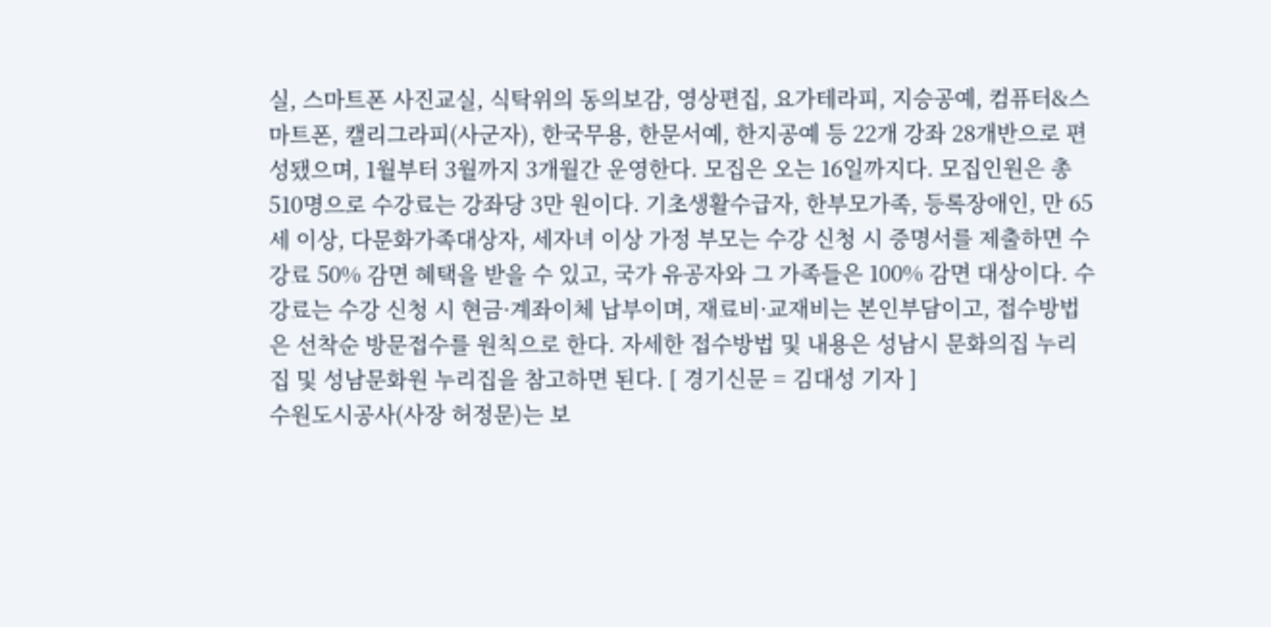실, 스마트폰 사진교실, 식탁위의 동의보감, 영상편집, 요가테라피, 지승공예, 컴퓨터&스마트폰, 캘리그라피(사군자), 한국무용, 한문서예, 한지공예 등 22개 강좌 28개반으로 편성됐으며, 1월부터 3월까지 3개월간 운영한다. 모집은 오는 16일까지다. 모집인원은 총 510명으로 수강료는 강좌당 3만 원이다. 기초생활수급자, 한부모가족, 등록장애인, 만 65세 이상, 다문화가족대상자, 세자녀 이상 가정 부모는 수강 신청 시 증명서를 제출하면 수강료 50% 감면 혜택을 받을 수 있고, 국가 유공자와 그 가족들은 100% 감면 대상이다. 수강료는 수강 신청 시 현금·계좌이체 납부이며, 재료비·교재비는 본인부담이고, 접수방법은 선착순 방문접수를 원칙으로 한다. 자세한 접수방법 및 내용은 성남시 문화의집 누리집 및 성남문화원 누리집을 참고하면 된다. [ 경기신문 = 김대성 기자 ]
수원도시공사(사장 허정문)는 보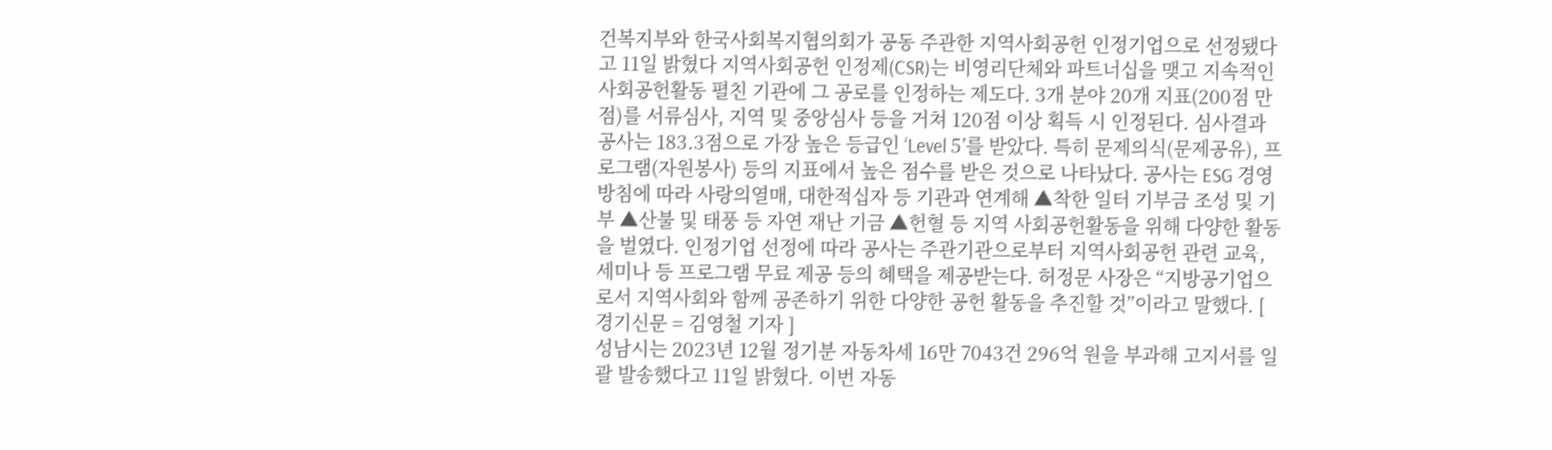건복지부와 한국사회복지협의회가 공동 주관한 지역사회공헌 인정기업으로 선정됐다고 11일 밝혔다 지역사회공헌 인정제(CSR)는 비영리단체와 파트너십을 맺고 지속적인 사회공헌활동 펼친 기관에 그 공로를 인정하는 제도다. 3개 분야 20개 지표(200점 만점)를 서류심사, 지역 및 중앙심사 등을 거쳐 120점 이상 획득 시 인정된다. 심사결과 공사는 183.3점으로 가장 높은 등급인 ‘Level 5’를 받았다. 특히 문제의식(문제공유), 프로그램(자원봉사) 등의 지표에서 높은 점수를 받은 것으로 나타났다. 공사는 ESG 경영방침에 따라 사랑의열매, 대한적십자 등 기관과 연계해 ▲착한 일터 기부금 조성 및 기부 ▲산불 및 태풍 등 자연 재난 기금 ▲헌혈 등 지역 사회공헌활동을 위해 다양한 활동을 벌였다. 인정기업 선정에 따라 공사는 주관기관으로부터 지역사회공헌 관련 교육, 세미나 등 프로그램 무료 제공 등의 혜택을 제공받는다. 허정문 사장은 “지방공기업으로서 지역사회와 함께 공존하기 위한 다양한 공헌 활동을 추진할 것”이라고 말했다. [ 경기신문 = 김영철 기자 ]
성남시는 2023년 12월 정기분 자동차세 16만 7043건 296억 원을 부과해 고지서를 일괄 발송했다고 11일 밝혔다. 이번 자동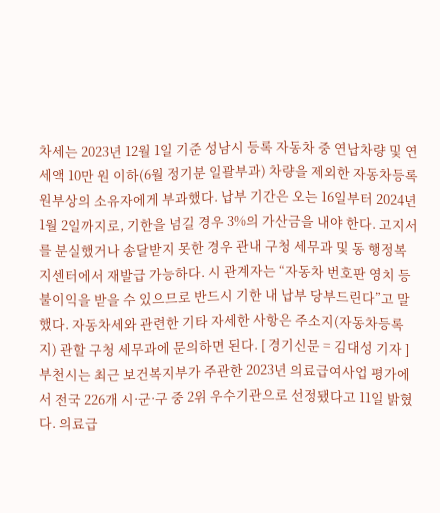차세는 2023년 12월 1일 기준 성남시 등록 자동차 중 연납차량 및 연세액 10만 원 이하(6월 정기분 일괄부과) 차량을 제외한 자동차등록원부상의 소유자에게 부과했다. 납부 기간은 오는 16일부터 2024년 1월 2일까지로, 기한을 넘길 경우 3%의 가산금을 내야 한다. 고지서를 분실했거나 송달받지 못한 경우 관내 구청 세무과 및 동 행정복지센터에서 재발급 가능하다. 시 관계자는 “자동차 번호판 영치 등 불이익을 받을 수 있으므로 반드시 기한 내 납부 당부드린다”고 말했다. 자동차세와 관련한 기타 자세한 사항은 주소지(자동차등록지) 관할 구청 세무과에 문의하면 된다. [ 경기신문 = 김대성 기자 ]
부천시는 최근 보건복지부가 주관한 2023년 의료급여사업 평가에서 전국 226개 시·군·구 중 2위 우수기관으로 선정됐다고 11일 밝혔다. 의료급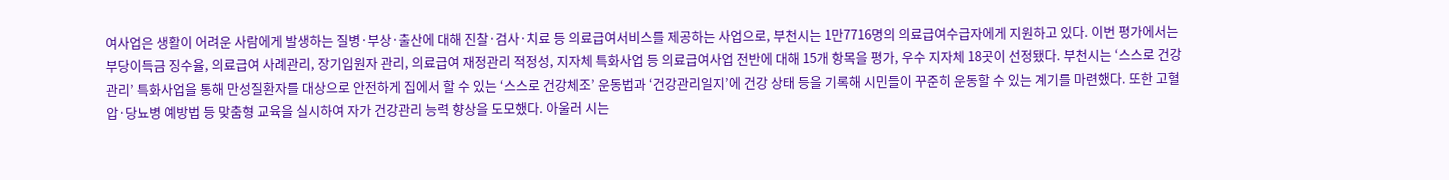여사업은 생활이 어려운 사람에게 발생하는 질병·부상·출산에 대해 진찰·검사·치료 등 의료급여서비스를 제공하는 사업으로, 부천시는 1만7716명의 의료급여수급자에게 지원하고 있다. 이번 평가에서는 부당이득금 징수율, 의료급여 사례관리, 장기입원자 관리, 의료급여 재정관리 적정성, 지자체 특화사업 등 의료급여사업 전반에 대해 15개 항목을 평가, 우수 지자체 18곳이 선정됐다. 부천시는 ‘스스로 건강관리’ 특화사업을 통해 만성질환자를 대상으로 안전하게 집에서 할 수 있는 ‘스스로 건강체조’ 운동법과 ‘건강관리일지’에 건강 상태 등을 기록해 시민들이 꾸준히 운동할 수 있는 계기를 마련했다. 또한 고혈압·당뇨병 예방법 등 맞춤형 교육을 실시하여 자가 건강관리 능력 향상을 도모했다. 아울러 시는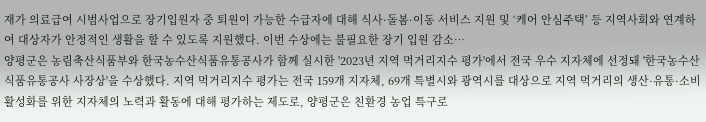재가 의료급여 시범사업으로 장기입원자 중 퇴원이 가능한 수급자에 대해 식사·돌봄·이동 서비스 지원 및 ‘케어 안심주택’ 등 지역사회와 연계하여 대상자가 안정적인 생활을 할 수 있도록 지원했다. 이번 수상에는 불필요한 장기 입원 감소…
양평군은 농림축산식품부와 한국농수산식품유통공사가 함께 실시한 '2023년 지역 먹거리지수 평가'에서 전국 우수 지자체에 선정돼 '한국농수산식품유통공사 사장상'을 수상했다. 지역 먹거리지수 평가는 전국 159개 지자체, 69개 특별시와 광역시를 대상으로 지역 먹거리의 생산·유통·소비 활성화를 위한 지자체의 노력과 활동에 대해 평가하는 제도로, 양평군은 친환경 농업 특구로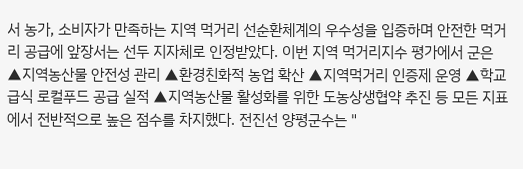서 농가, 소비자가 만족하는 지역 먹거리 선순환체계의 우수성을 입증하며 안전한 먹거리 공급에 앞장서는 선두 지자체로 인정받았다. 이번 지역 먹거리지수 평가에서 군은 ▲지역농산물 안전성 관리 ▲환경친화적 농업 확산 ▲지역먹거리 인증제 운영 ▲학교급식 로컬푸드 공급 실적 ▲지역농산물 활성화를 위한 도농상생협약 추진 등 모든 지표에서 전반적으로 높은 점수를 차지했다. 전진선 양평군수는 "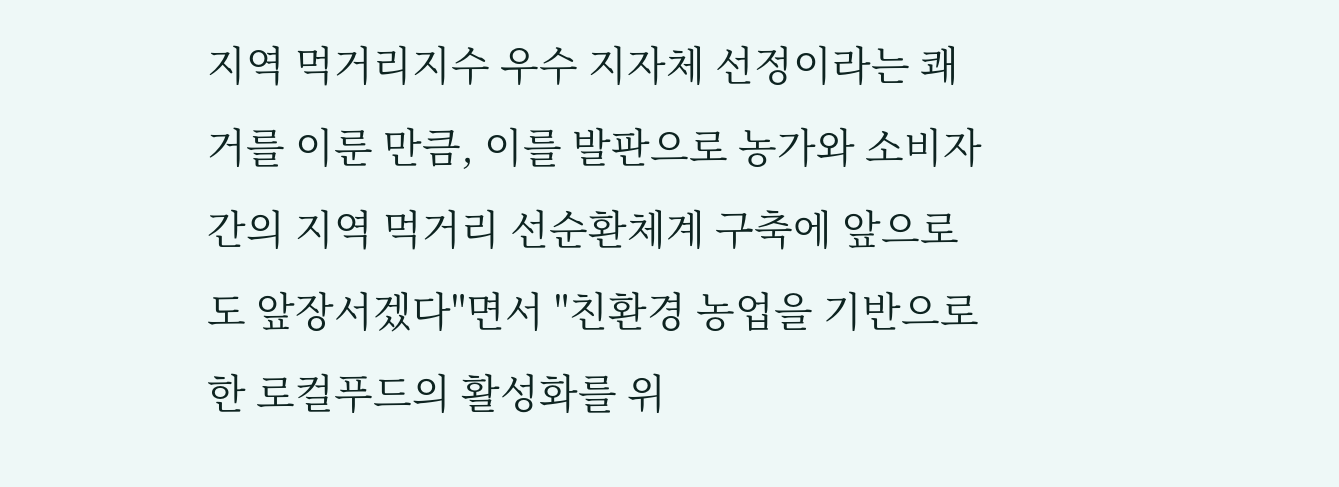지역 먹거리지수 우수 지자체 선정이라는 쾌거를 이룬 만큼, 이를 발판으로 농가와 소비자 간의 지역 먹거리 선순환체계 구축에 앞으로도 앞장서겠다"면서 "친환경 농업을 기반으로 한 로컬푸드의 활성화를 위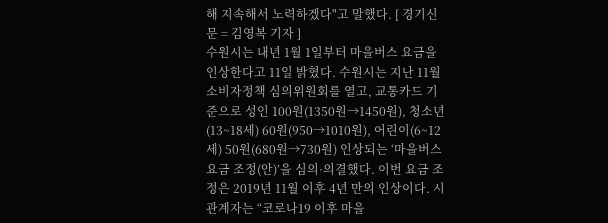해 지속해서 노력하겠다"고 말했다. [ 경기신문 = 김영복 기자 ]
수원시는 내년 1월 1일부터 마을버스 요금을 인상한다고 11일 밝혔다. 수원시는 지난 11월 소비자정책 심의위원회를 열고, 교통카드 기준으로 성인 100원(1350원→1450원), 청소년(13~18세) 60원(950→1010원), 어린이(6~12세) 50원(680원→730원) 인상되는 ‘마을버스 요금 조정(안)’을 심의·의결했다. 이번 요금 조정은 2019년 11월 이후 4년 만의 인상이다. 시 관계자는 “코로나19 이후 마을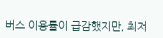버스 이용률이 급감했지만, 최저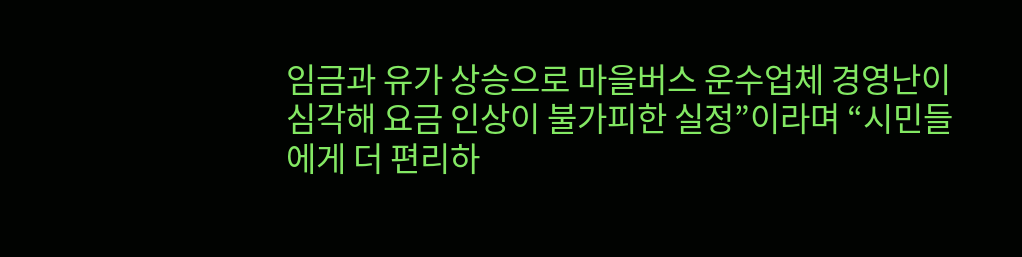임금과 유가 상승으로 마을버스 운수업체 경영난이 심각해 요금 인상이 불가피한 실정”이라며 “시민들에게 더 편리하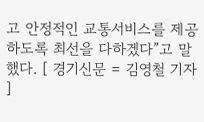고 안정적인 교통서비스를 제공하도록 최선을 다하겠다”고 말했다. [ 경기신문 = 김영철 기자 ]